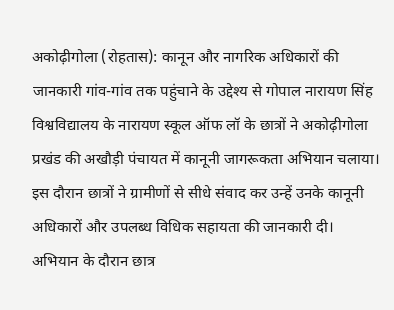अकोढ़ीगोला (रोहतास): कानून और नागरिक अधिकारों की जानकारी गांव-गांव तक पहुंचाने के उद्देश्य से गोपाल नारायण सिंह विश्वविद्यालय के नारायण स्कूल ऑफ लॉ के छात्रों ने अकोढ़ीगोला प्रखंड की अखौड़ी पंचायत में कानूनी जागरूकता अभियान चलाया। इस दौरान छात्रों ने ग्रामीणों से सीधे संवाद कर उन्हें उनके कानूनी अधिकारों और उपलब्ध विधिक सहायता की जानकारी दी।
अभियान के दौरान छात्र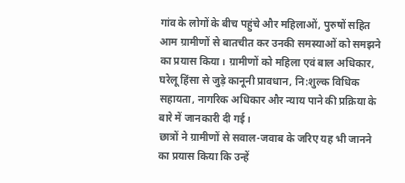गांव के लोगों के बीच पहुंचे और महिलाओं, पुरुषों सहित आम ग्रामीणों से बातचीत कर उनकी समस्याओं को समझने का प्रयास किया। ग्रामीणों को महिला एवं बाल अधिकार, घरेलू हिंसा से जुड़े कानूनी प्रावधान, नि:शुल्क विधिक सहायता, नागरिक अधिकार और न्याय पाने की प्रक्रिया के बारे में जानकारी दी गई।
छात्रों ने ग्रामीणों से सवाल-जवाब के जरिए यह भी जानने का प्रयास किया कि उन्हें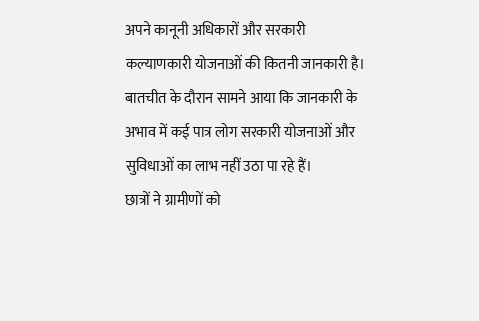अपने कानूनी अधिकारों और सरकारी कल्याणकारी योजनाओं की कितनी जानकारी है। बातचीत के दौरान सामने आया कि जानकारी के अभाव में कई पात्र लोग सरकारी योजनाओं और सुविधाओं का लाभ नहीं उठा पा रहे हैं।
छात्रों ने ग्रामीणों को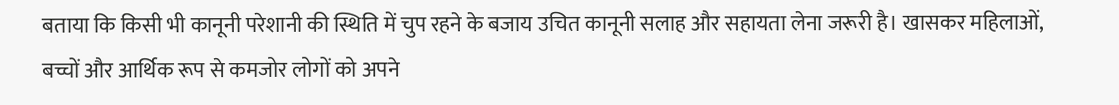बताया कि किसी भी कानूनी परेशानी की स्थिति में चुप रहने के बजाय उचित कानूनी सलाह और सहायता लेना जरूरी है। खासकर महिलाओं, बच्चों और आर्थिक रूप से कमजोर लोगों को अपने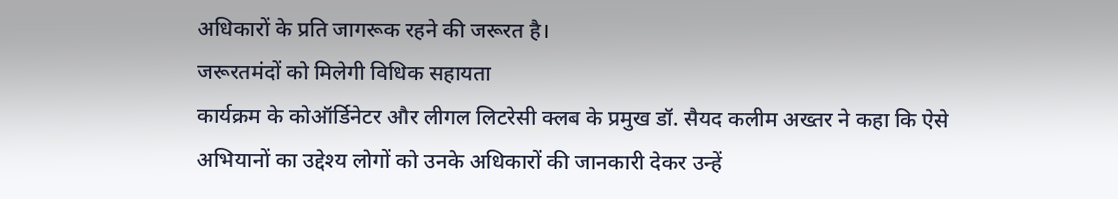अधिकारों के प्रति जागरूक रहने की जरूरत है।
जरूरतमंदों को मिलेगी विधिक सहायता
कार्यक्रम के कोऑर्डिनेटर और लीगल लिटरेसी क्लब के प्रमुख डॉ. सैयद कलीम अख्तर ने कहा कि ऐसे अभियानों का उद्देश्य लोगों को उनके अधिकारों की जानकारी देकर उन्हें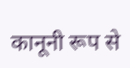कानूनी रूप से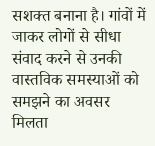सशक्त बनाना है। गांवों में जाकर लोगों से सीधा संवाद करने से उनकी वास्तविक समस्याओं को समझने का अवसर मिलता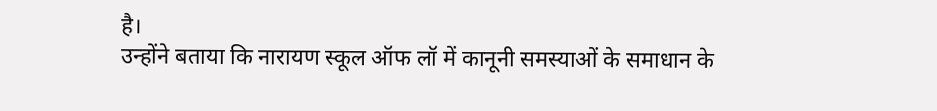है।
उन्होंने बताया कि नारायण स्कूल ऑफ लॉ में कानूनी समस्याओं के समाधान के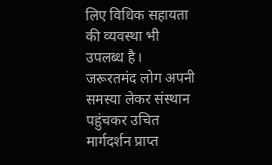लिए विधिक सहायता की व्यवस्था भी उपलब्ध है। जरूरतमंद लोग अपनी समस्या लेकर संस्थान पहुंचकर उचित मार्गदर्शन प्राप्त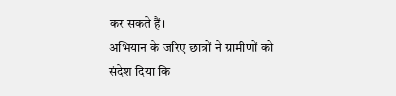कर सकते हैं।
अभियान के जरिए छात्रों ने ग्रामीणों को संदेश दिया कि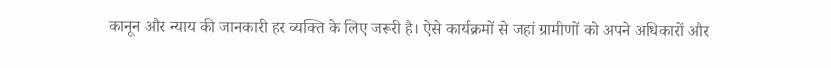कानून और न्याय की जानकारी हर व्यक्ति के लिए जरूरी है। ऐसे कार्यक्रमों से जहां ग्रामीणों को अपने अधिकारों और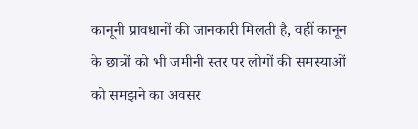कानूनी प्रावधानों की जानकारी मिलती है, वहीं कानून के छात्रों को भी जमीनी स्तर पर लोगों की समस्याओं को समझने का अवसर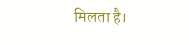मिलता है।